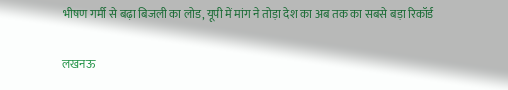भीषण गर्मी से बढ़ा बिजली का लोड, यूपी में मांग ने तोड़ा देश का अब तक का सबसे बड़ा रिकॉर्ड

लखनऊ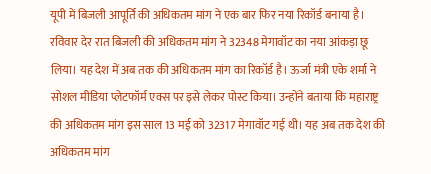यूपी में बिजली आपूर्ति की अधिकतम मांग ने एक बार फिर नया रिकॉर्ड बनाया है। रविवार देर रात बिजली की अधिकतम मांग ने 32348 मेगावॉट का नया आंकड़ा छू लिया। यह देश में अब तक की अधिकतम मांग का रिकॉर्ड है। ऊर्जा मंत्री एके शर्मा ने सोशल मीडिया प्लेटफॉर्म एक्स पर इसे लेकर पोस्ट किया। उन्होंने बताया कि महाराष्ट्र की अधिकतम मांग इस साल 13 मई को 32317 मेगावॉट गई थी। यह अब तक देश की अधिकतम मांग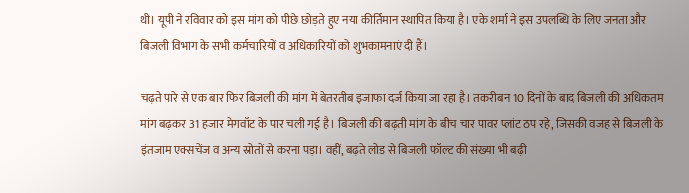थी। यूपी ने रविवार को इस मांग को पीछे छोड़ते हुए नया कीर्तिमान स्थापित किया है। एके शर्मा ने इस उपलब्धि के लिए जनता और बिजली विभाग के सभी कर्मचारियों व अधिकारियों को शुभकामनाएं दी हैं।

चढ़ते पारे से एक बार फिर बिजली की मांग में बेतरतीब इजाफा दर्ज किया जा रहा है। तकरीबन 10 दिनों के बाद बिजली की अधिकतम मांग बढ़कर 31 हजार मेगवॉट के पार चली गई है। बिजली की बढ़ती मांग के बीच चार पावर प्लांट ठप रहे, जिसकी वजह से बिजली के इंतजाम एक्सचेंज व अन्य स्रोतों से करना पड़ा। वहीं, बढ़ते लोड से बिजली फॉल्ट की संख्या भी बढ़ी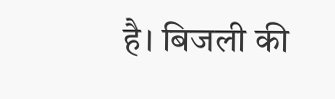है। बिजली की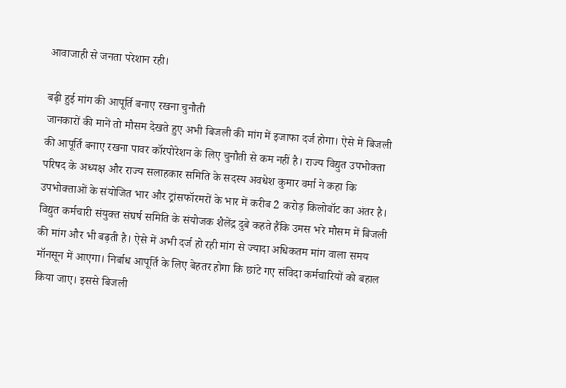आवाजाही से जनता परेशान रही।

बढ़ी हुई मांग की आपूर्ति बनाए रखना चुनौती
जानकारों की मानें तो मौसम देखते हुए अभी बिजली की मांग में इजाफा दर्ज होगा। ऐसे में बिजली की आपूर्ति बनाए रखना पावर कॉरपोरेशन के लिए चुनौती से कम नहीं है। राज्य विद्युत उपभोक्ता परिषद के अध्यक्ष और राज्य सलाहकार समिति के सदस्य अवधेश कुमार वर्मा ने कहा कि उपभोक्ताओं के संयोजित भार और ट्रांसफॉरमरों के भार में करीब 2 करोड़ किलोवॉट का अंतर है। विद्युत कर्मचारी संयुक्त संघर्ष समिति के संयोजक शैलेंद्र दुबे कहते हैंकि उमस भरे मौसम में बिजली की मांग और भी बढ़ती है। ऐसे में अभी दर्ज हो रही मांग से ज्यादा अधिकतम मांग वाला समय मॉनसून में आएगा। निर्बाध आपूर्ति के लिए बेहतर होगा कि छांटे गए संविदा कर्मचारियों को बहाल किया जाए। इससे बिजली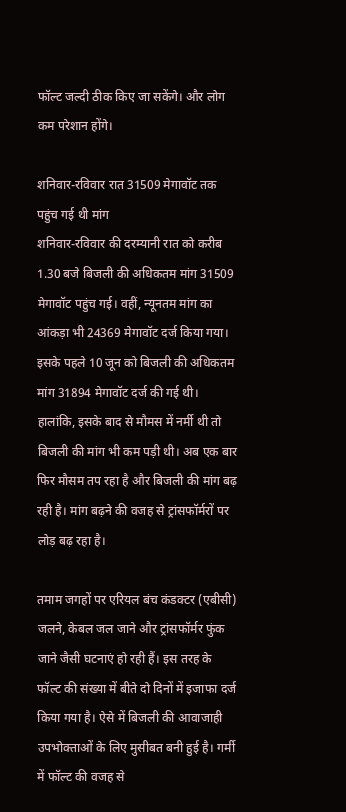फॉल्ट जल्दी ठीक किए जा सकेंगे। और लोग कम परेशान होंगे।

शनिवार-रविवार रात 31509 मेगावॉट तक पहुंच गई थी मांग
शनिवार-रविवार की दरम्यानी रात को करीब 1.30 बजे बिजली की अधिकतम मांग 31509 मेगावॉट पहुंच गई। वहीं, न्यूनतम मांग का आंकड़ा भी 24369 मेगावॉट दर्ज किया गया। इसके पहले 10 जून को बिजली की अधिकतम मांग 31894 मेगावॉट दर्ज की गई थी। हालांकि, इसके बाद से मौमस में नर्मी थी तो बिजली की मांग भी कम पड़ी थी। अब एक बार फिर मौसम तप रहा है और बिजली की मांग बढ़ रही है। मांग बढ़ने की वजह से ट्रांसफॉर्मरों पर लोड़ बढ़ रहा है।

तमाम जगहों पर एरियल बंच कंडक्टर (एबीसी) जलने, केबल जल जाने और ट्रांसफॉर्मर फुंक जाने जैसी घटनाएं हो रही हैं। इस तरह के फॉल्ट की संख्या में बीते दो दिनों में इजाफा दर्ज किया गया है। ऐसे में बिजली की आवाजाही उपभोक्ताओं के लिए मुसीबत बनी हुई है। गर्मी में फॉल्ट की वजह से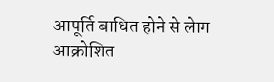आपूर्ति बाधित होने से लेाग आक्रोशित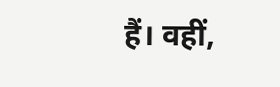हैं। वहीं,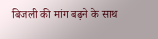बिजली की मांग बढ़ने के साथ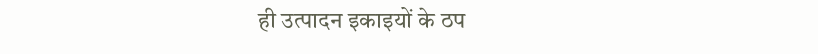ही उत्पादन इकाइयों के ठप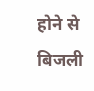होने से बिजली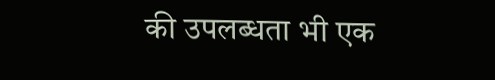की उपलब्धता भी एक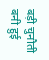बड़ी चुनौती बनी हुई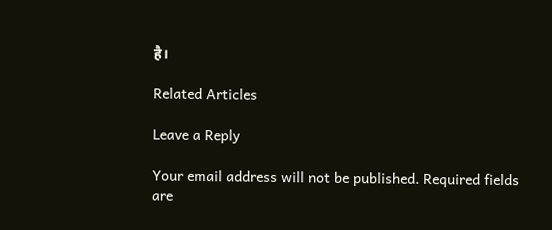है।

Related Articles

Leave a Reply

Your email address will not be published. Required fields are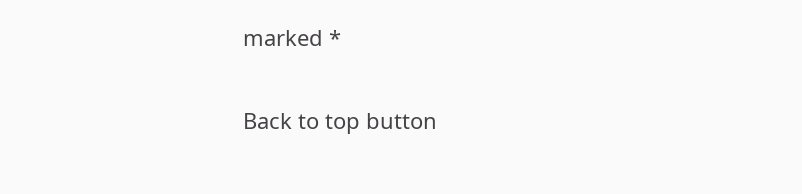marked *

Back to top button